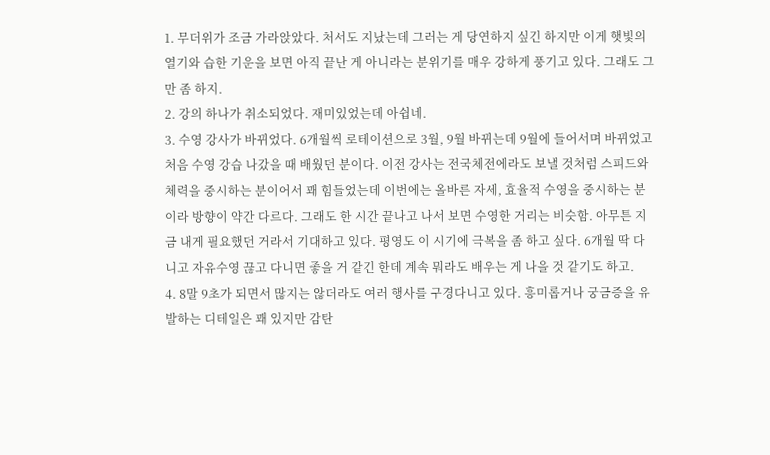1. 무더위가 조금 가라앉았다. 처서도 지났는데 그러는 게 당연하지 싶긴 하지만 이게 햇빛의 열기와 습한 기운을 보면 아직 끝난 게 아니라는 분위기를 매우 강하게 풍기고 있다. 그래도 그만 좀 하지.
2. 강의 하나가 취소되었다. 재미있었는데 아쉽네.
3. 수영 강사가 바뀌었다. 6개월씩 로테이션으로 3월, 9월 바뀌는데 9월에 들어서며 바뀌었고 처음 수영 강습 나갔을 때 배웠던 분이다. 이전 강사는 전국체전에라도 보낼 것처럼 스피드와 체력을 중시하는 분이어서 꽤 힘들었는데 이번에는 올바른 자세, 효율적 수영을 중시하는 분이라 방향이 약간 다르다. 그래도 한 시간 끝나고 나서 보면 수영한 거리는 비슷함. 아무튼 지금 내게 필요했던 거라서 기대하고 있다. 평영도 이 시기에 극복을 좀 하고 싶다. 6개월 딱 다니고 자유수영 끊고 다니면 좋을 거 같긴 한데 계속 뭐라도 배우는 게 나을 것 같기도 하고.
4. 8말 9초가 되면서 많지는 않더라도 여러 행사를 구경다니고 있다. 흥미롭거나 궁금증을 유발하는 디테일은 꽤 있지만 감탄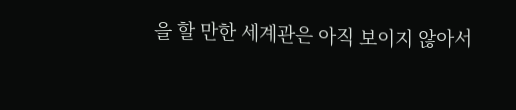을 할 만한 세계관은 아직 보이지 않아서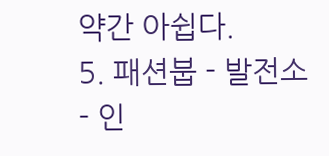약간 아쉽다.
5. 패션붑 - 발전소 - 인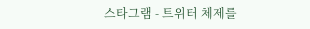스타그램 - 트위터 체제를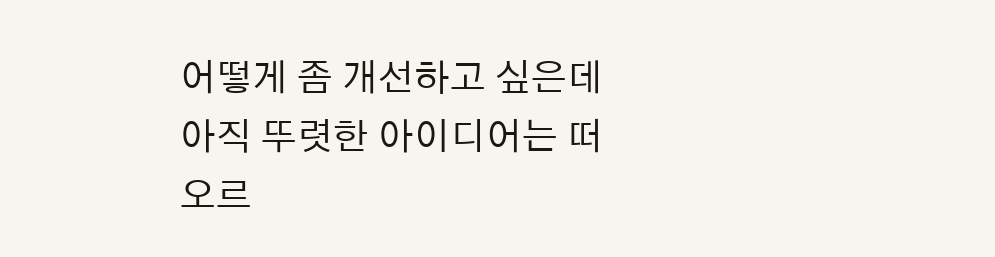어떻게 좀 개선하고 싶은데 아직 뚜렷한 아이디어는 떠오르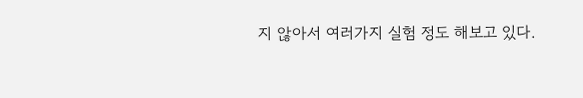지 않아서 여러가지 실험 정도 해보고 있다.